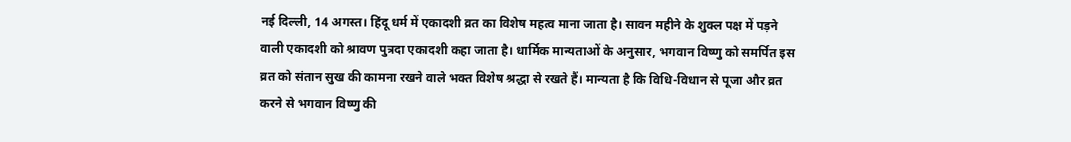नई दिल्ली, 14 अगस्त। हिंदू धर्म में एकादशी व्रत का विशेष महत्व माना जाता है। सावन महीने के शुक्ल पक्ष में पड़ने वाली एकादशी को श्रावण पुत्रदा एकादशी कहा जाता है। धार्मिक मान्यताओं के अनुसार, भगवान विष्णु को समर्पित इस व्रत को संतान सुख की कामना रखने वाले भक्त विशेष श्रद्धा से रखते हैं। मान्यता है कि विधि-विधान से पूजा और व्रत करने से भगवान विष्णु की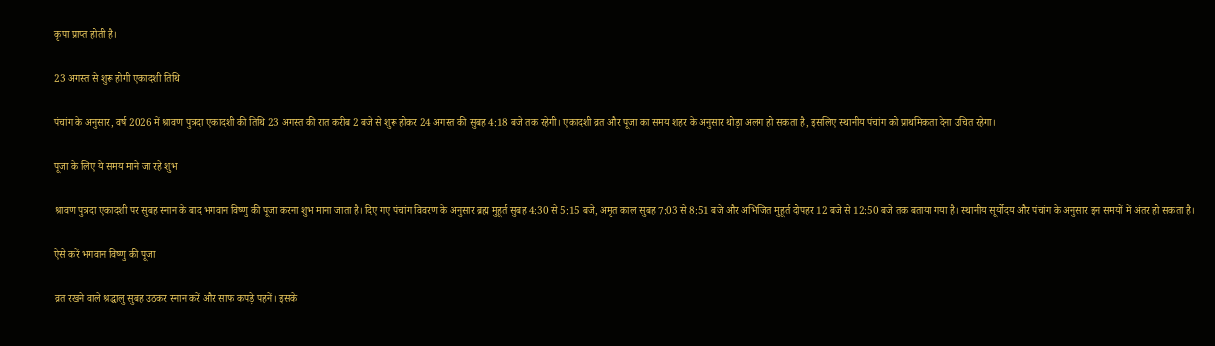कृपा प्राप्त होती है।

23 अगस्त से शुरू होगी एकादशी तिथि

पंचांग के अनुसार, वर्ष 2026 में श्रावण पुत्रदा एकादशी की तिथि 23 अगस्त की रात करीब 2 बजे से शुरू होकर 24 अगस्त की सुबह 4:18 बजे तक रहेगी। एकादशी व्रत और पूजा का समय शहर के अनुसार थोड़ा अलग हो सकता है, इसलिए स्थानीय पंचांग को प्राथमिकता देना उचित रहेगा।

पूजा के लिए ये समय माने जा रहे शुभ

श्रावण पुत्रदा एकादशी पर सुबह स्नान के बाद भगवान विष्णु की पूजा करना शुभ माना जाता है। दिए गए पंचांग विवरण के अनुसार ब्रह्म मुहूर्त सुबह 4:30 से 5:15 बजे, अमृत काल सुबह 7:03 से 8:51 बजे और अभिजित मुहूर्त दोपहर 12 बजे से 12:50 बजे तक बताया गया है। स्थानीय सूर्योदय और पंचांग के अनुसार इन समयों में अंतर हो सकता है।

ऐसे करें भगवान विष्णु की पूजा

व्रत रखने वाले श्रद्धालु सुबह उठकर स्नान करें और साफ कपड़े पहनें। इसके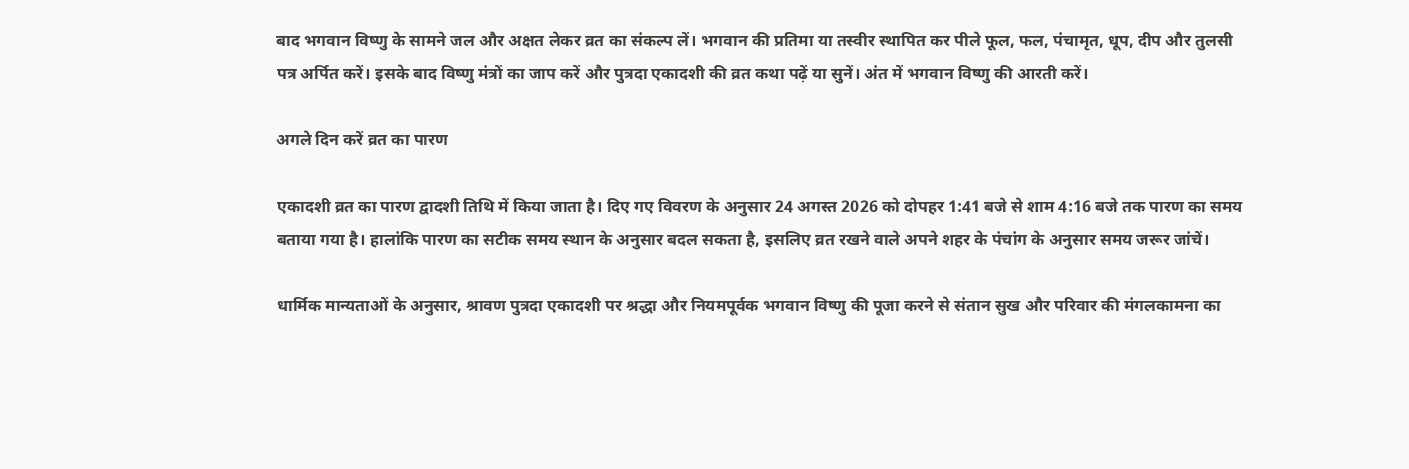बाद भगवान विष्णु के सामने जल और अक्षत लेकर व्रत का संकल्प लें। भगवान की प्रतिमा या तस्वीर स्थापित कर पीले फूल, फल, पंचामृत, धूप, दीप और तुलसी पत्र अर्पित करें। इसके बाद विष्णु मंत्रों का जाप करें और पुत्रदा एकादशी की व्रत कथा पढ़ें या सुनें। अंत में भगवान विष्णु की आरती करें।

अगले दिन करें व्रत का पारण

एकादशी व्रत का पारण द्वादशी तिथि में किया जाता है। दिए गए विवरण के अनुसार 24 अगस्त 2026 को दोपहर 1:41 बजे से शाम 4:16 बजे तक पारण का समय बताया गया है। हालांकि पारण का सटीक समय स्थान के अनुसार बदल सकता है, इसलिए व्रत रखने वाले अपने शहर के पंचांग के अनुसार समय जरूर जांचें।

धार्मिक मान्यताओं के अनुसार, श्रावण पुत्रदा एकादशी पर श्रद्धा और नियमपूर्वक भगवान विष्णु की पूजा करने से संतान सुख और परिवार की मंगलकामना का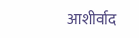आशीर्वाद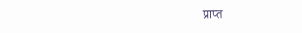प्राप्त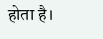होता है।